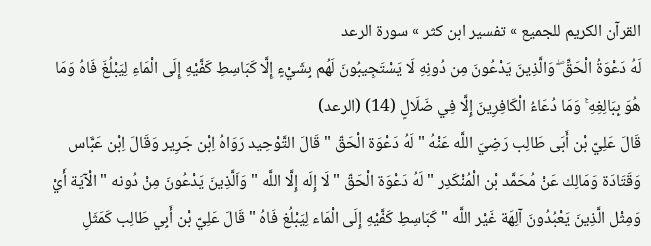القرآن الكريم للجميع » تفسير ابن كثر » سورة الرعد
لَهُ دَعْوَةُ الْحَقِّ ۖ وَالَّذِينَ يَدْعُونَ مِن دُونِهِ لَا يَسْتَجِيبُونَ لَهُم بِشَيْءٍ إِلَّا كَبَاسِطِ كَفَّيْهِ إِلَى الْمَاءِ لِيَبْلُغَ فَاهُ وَمَا هُوَ بِبَالِغِهِ ۚ وَمَا دُعَاءُ الْكَافِرِينَ إِلَّا فِي ضَلَالٍ (14) (الرعد)
قَالَ عَلِيّ بْن أَبَى طَالِب رَضِيَ اللَّه عَنْهُ " لَهُ دَعْوَة الْحَقّ " قَالَ التَّوْحِيد رَوَاهُ اِبْن جَرِير وَقَالَ اِبْن عَبَّاس وَقَتَادَة وَمَالِك عَنْ مُحَمَّد بْن الْمُنْكَدِر " لَهُ دَعْوَة الْحَقّ " لَا إِلَه إِلَّا اللَّه " وَاَلَّذِينَ يَدْعُونَ مِنْ دُونه " الْآيَة أَيْ وَمِثْل الَّذِينَ يَعْبُدُونَ آلِهَة غَيْر اللَّه " كَبَاسِطِ كَفَّيْهِ إِلَى الْمَاء لِيَبْلُغ فَاهُ " قَالَ عَلِيّ بْن أَبِي طَالِب كَمَثَلِ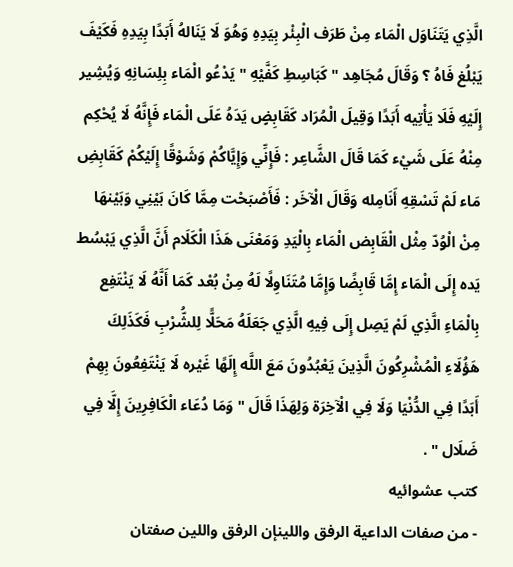الَّذِي يَتَنَاوَل الْمَاء مِنْ طَرَف الْبِئْر بِيَدِهِ وَهُوَ لَا يَنَالهُ أَبَدًا بِيَدِهِ فَكَيْفَ يَبْلُغ فَاهُ ؟ وَقَالَ مُجَاهِد " كَبَاسِطِ كَفَّيْهِ " يَدْعُو الْمَاء بِلِسَانِهِ وَيُشِير إِلَيْهِ فَلَا يَأْتِيه أَبَدًا وَقِيلَ الْمُرَاد كَقَابِضٍ يَدَهُ عَلَى الْمَاء فَإِنَّهُ لَا يُحْكِم مِنْهُ عَلَى شَيْء كَمَا قَالَ الشَّاعِر : فَإِنِّي وَإِيَّاكُمْ وَشَوْقًا إِلَيْكُمْ كَقَابِضِ مَاء لَمْ تَسْقِهِ أَنَامِله وَقَالَ الْآخَر : فَأَصْبَحْت مِمَّا كَانَ بَيْنِي وَبَيْنهَا مِنْ الْوُدّ مِثْل الْقَابِض الْمَاء بِالْيَدِ وَمَعْنَى هَذَا الْكَلَام أَنَّ الَّذِي يَبْسُط يَده إِلَى الْمَاء إِمَّا قَابِضًا وَإِمَّا مُتَنَاوِلًا لَهُ مِنْ بُعْد كَمَا أَنَّهُ لَا يَنْتَفِع بِالْمَاءِ الَّذِي لَمْ يَصِل إِلَى فِيهِ الَّذِي جَعَلَهُ مَحَلًّا لِلشُّرْبِ فَكَذَلِكَ هَؤُلَاءِ الْمُشْرِكُونَ الَّذِينَ يَعْبُدُونَ مَعَ اللَّه إِلَهًا غَيْره لَا يَنْتَفِعُونَ بِهِمْ أَبَدًا فِي الدُّنْيَا وَلَا فِي الْآخِرَة وَلِهَذَا قَالَ " وَمَا دُعَاء الْكَافِرِينَ إِلَّا فِي ضَلَال " .
كتب عشوائيه
- من صفات الداعية الرفق واللينإن الرفق واللين صفتان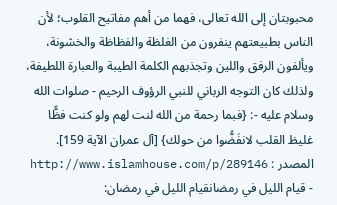محبوبتان إلى الله تعالى، فهما من أهم مفاتيح القلوب؛ لأن الناس بطبيعتهم ينفرون من الغلظة والفظاظة والخشونة، ويألفون الرفق واللين وتجذبهم الكلمة الطيبة والعبارة اللطيفة، ولذلك كان التوجه الرباني للنبي الرؤوف الرحيم - صلوات الله وسلام عليه -: {فبما رحمة من الله لنت لهم ولو كنت فظًّا غليظ القلب لانفَضُّوا من حولك} [آل عمران الآية 159].
المصدر : http://www.islamhouse.com/p/289146
- قيام الليل في رمضانقيام الليل في رمضان: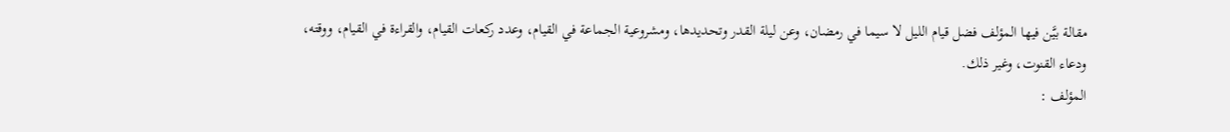مقالة بيَّن فيها المؤلف فضل قيام الليل لا سيما في رمضان، وعن ليلة القدر وتحديدها، ومشروعية الجماعة في القيام، وعدد ركعات القيام، والقراءة في القيام، ووقته، ودعاء القنوت، وغير ذلك.
المؤلف :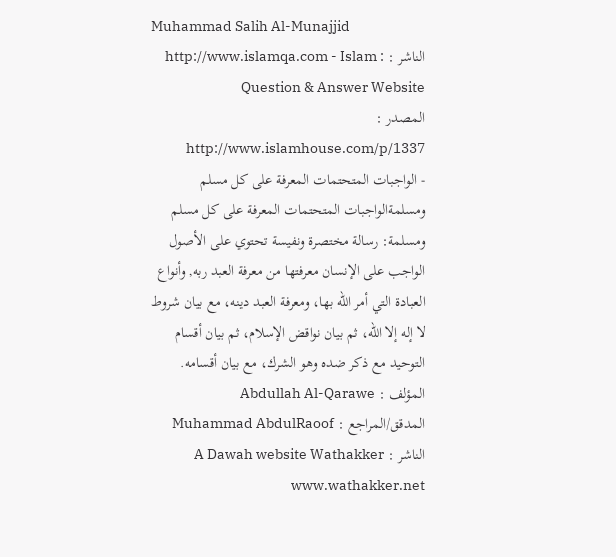Muhammad Salih Al-Munajjid
الناشر : http://www.islamqa.com - Islam : Question & Answer Website
المصدر : http://www.islamhouse.com/p/1337
- الواجبات المتحتمات المعرفة على كل مسلم ومسلمةالواجبات المتحتمات المعرفة على كل مسلم ومسلمة: رسالة مختصرة ونفيسة تحتوي على الأصول الواجب على الإنسان معرفتها من معرفة العبد ربه, وأنواع العبادة التي أمر الله بها، ومعرفة العبد دينه، مع بيان شروط لا إله إلا الله، ثم بيان نواقض الإسلام، ثم بيان أقسام التوحيد مع ذكر ضده وهو الشرك، مع بيان أقسامه.
المؤلف : Abdullah Al-Qarawe
المدقق/المراجع : Muhammad AbdulRaoof
الناشر : A Dawah website Wathakker www.wathakker.net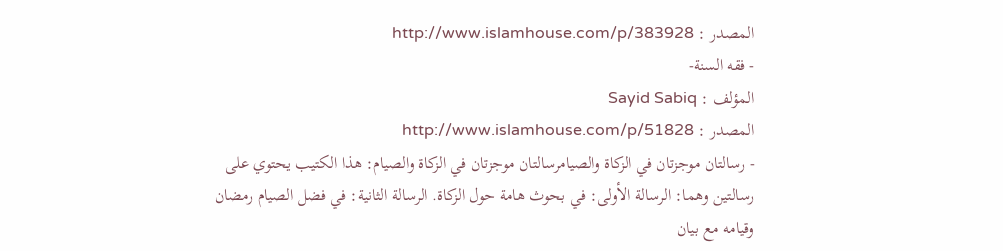المصدر : http://www.islamhouse.com/p/383928
- فقه السنة-
المؤلف : Sayid Sabiq
المصدر : http://www.islamhouse.com/p/51828
- رسالتان موجزتان في الزكاة والصيامرسالتان موجزتان في الزكاة والصيام: هذا الكتيب يحتوي على رسالتين وهما: الرسالة الأولى: في بحوث هامة حول الزكاة. الرسالة الثانية: في فضل الصيام رمضان وقيامه مع بيان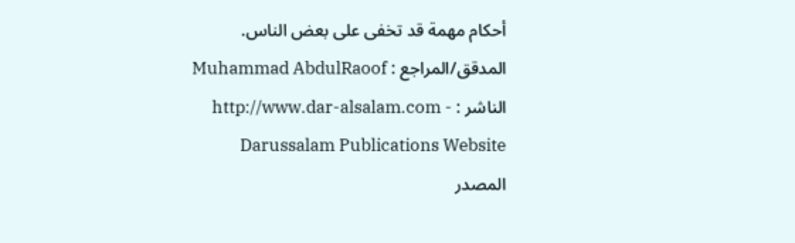أحكام مهمة قد تخفى على بعض الناس.
المدقق/المراجع : Muhammad AbdulRaoof
الناشر : http://www.dar-alsalam.com - Darussalam Publications Website
المصدر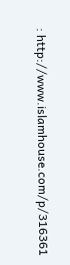: http://www.islamhouse.com/p/316361